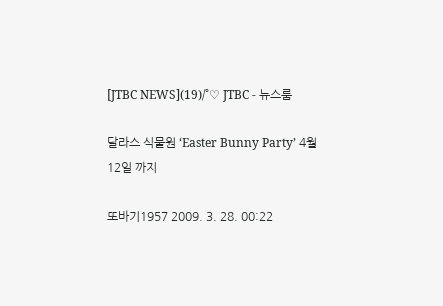[JTBC NEWS](19)/˚♡ JTBC - 뉴스룸

달라스 식물원 ‘Easter Bunny Party’ 4월 12일 까지

또바기1957 2009. 3. 28. 00:22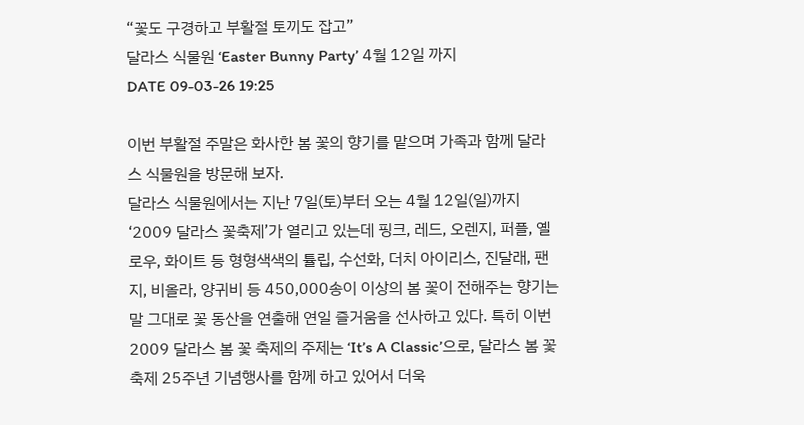“꽃도 구경하고 부활절 토끼도 잡고”
달라스 식물원 ‘Easter Bunny Party’ 4월 12일 까지
DATE 09-03-26 19:25

이번 부활절 주말은 화사한 봄 꽃의 향기를 맡으며 가족과 함께 달라스 식물원을 방문해 보자.
달라스 식물원에서는 지난 7일(토)부터 오는 4월 12일(일)까지 ‘2009 달라스 꽃축제’가 열리고 있는데 핑크, 레드, 오렌지, 퍼플, 옐로우, 화이트 등 형형색색의 튤립, 수선화, 더치 아이리스, 진달래, 팬지, 비올라, 양귀비 등 450,000송이 이상의 봄 꽃이 전해주는 향기는 말 그대로 꽃 동산을 연출해 연일 즐거움을 선사하고 있다. 특히 이번 2009 달라스 봄 꽃 축제의 주제는 ‘It’s A Classic’으로, 달라스 봄 꽃 축제 25주년 기념행사를 함께 하고 있어서 더욱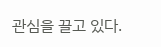관심을 끌고 있다.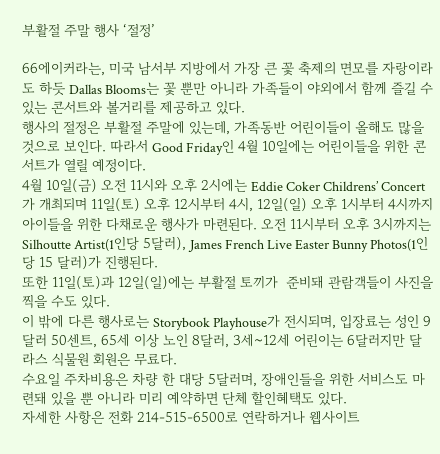부활절 주말 행사 ‘절정’

66에이커라는, 미국 남서부 지방에서 가장 큰 꽃 축제의 면모를 자랑이라도 하듯 Dallas Blooms는 꽃 뿐만 아니라 가족들이 야외에서 함께 즐길 수 있는 콘서트와 볼거리를 제공하고 있다.
행사의 절정은 부활절 주말에 있는데, 가족동반 어린이들이 올해도 많을 것으로 보인다. 따라서 Good Friday인 4월 10일에는 어린이들을 위한 콘서트가 열릴 예정이다.
4월 10일(금) 오전 11시와 오후 2시에는 Eddie Coker Childrens’ Concert가 개최되며 11일(토) 오후 12시부터 4시, 12일(일) 오후 1시부터 4시까지 아이들을 위한 다채로운 행사가 마련된다. 오전 11시부터 오후 3시까지는 Silhoutte Artist(1인당 5달러), James French Live Easter Bunny Photos(1인당 15 달러)가 진행된다.
또한 11일(토)과 12일(일)에는 부활절 토끼가  준비돼 관람객들이 사진을 찍을 수도 있다.
이 밖에 다른 행사로는 Storybook Playhouse가 전시되며, 입장료는 성인 9달러 50센트, 65세 이상 노인 8달러, 3세~12세 어린이는 6달러지만 달라스 식물원 회원은 무료다.
수요일 주차비용은 차량 한 대당 5달러며, 장애인들을 위한 서비스도 마련돼 있을 뿐 아니라 미리 예약하면 단체 할인혜택도 있다.
자세한 사항은 전화 214-515-6500로 연락하거나 웹사이트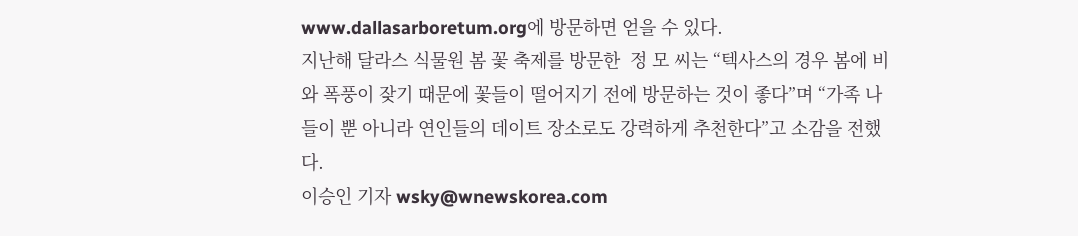www.dallasarboretum.org에 방문하면 얻을 수 있다.
지난해 달라스 식물원 봄 꽃 축제를 방문한  정 모 씨는 “텍사스의 경우 봄에 비와 폭풍이 잦기 때문에 꽃들이 떨어지기 전에 방문하는 것이 좋다”며 “가족 나들이 뿐 아니라 연인들의 데이트 장소로도 강력하게 추천한다”고 소감을 전했다.
이승인 기자 wsky@wnewskorea.com